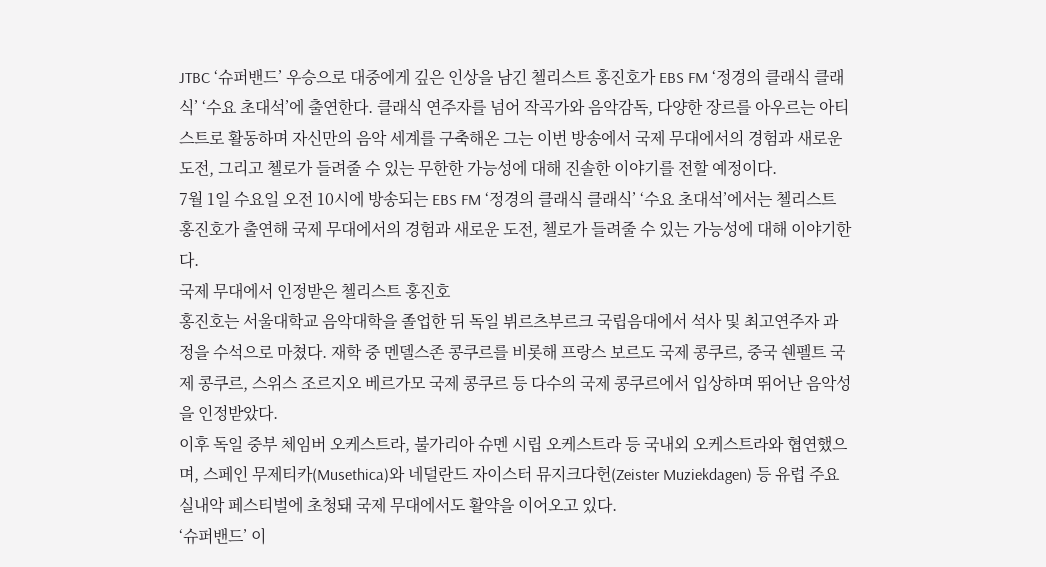JTBC ‘슈퍼밴드’ 우승으로 대중에게 깊은 인상을 남긴 첼리스트 홍진호가 EBS FM ‘정경의 클래식 클래식’ ‘수요 초대석’에 출연한다. 클래식 연주자를 넘어 작곡가와 음악감독, 다양한 장르를 아우르는 아티스트로 활동하며 자신만의 음악 세계를 구축해온 그는 이번 방송에서 국제 무대에서의 경험과 새로운 도전, 그리고 첼로가 들려줄 수 있는 무한한 가능성에 대해 진솔한 이야기를 전할 예정이다.
7월 1일 수요일 오전 10시에 방송되는 EBS FM ‘정경의 클래식 클래식’ ‘수요 초대석’에서는 첼리스트 홍진호가 출연해 국제 무대에서의 경험과 새로운 도전, 첼로가 들려줄 수 있는 가능성에 대해 이야기한다.
국제 무대에서 인정받은 첼리스트 홍진호
홍진호는 서울대학교 음악대학을 졸업한 뒤 독일 뷔르츠부르크 국립음대에서 석사 및 최고연주자 과정을 수석으로 마쳤다. 재학 중 멘델스존 콩쿠르를 비롯해 프랑스 보르도 국제 콩쿠르, 중국 쉔펠트 국제 콩쿠르, 스위스 조르지오 베르가모 국제 콩쿠르 등 다수의 국제 콩쿠르에서 입상하며 뛰어난 음악성을 인정받았다.
이후 독일 중부 체임버 오케스트라, 불가리아 슈멘 시립 오케스트라 등 국내외 오케스트라와 협연했으며, 스페인 무제티카(Musethica)와 네덜란드 자이스터 뮤지크다헌(Zeister Muziekdagen) 등 유럽 주요 실내악 페스티벌에 초청돼 국제 무대에서도 활약을 이어오고 있다.
‘슈퍼밴드’ 이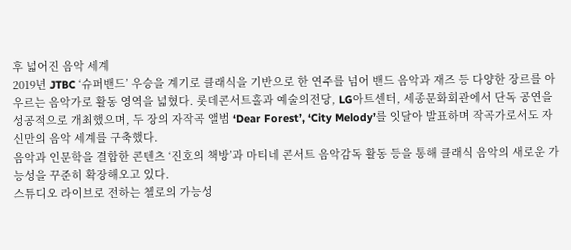후 넓어진 음악 세계
2019년 JTBC ‘슈퍼밴드’ 우승을 계기로 클래식을 기반으로 한 연주를 넘어 밴드 음악과 재즈 등 다양한 장르를 아우르는 음악가로 활동 영역을 넓혔다. 롯데콘서트홀과 예술의전당, LG아트센터, 세종문화회관에서 단독 공연을 성공적으로 개최했으며, 두 장의 자작곡 앨범 ‘Dear Forest’, ‘City Melody’를 잇달아 발표하며 작곡가로서도 자신만의 음악 세계를 구축했다.
음악과 인문학을 결합한 콘텐츠 ‘진호의 책방’과 마티네 콘서트 음악감독 활동 등을 통해 클래식 음악의 새로운 가능성을 꾸준히 확장해오고 있다.
스튜디오 라이브로 전하는 첼로의 가능성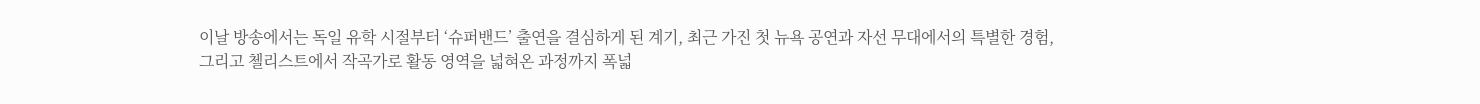이날 방송에서는 독일 유학 시절부터 ‘슈퍼밴드’ 출연을 결심하게 된 계기, 최근 가진 첫 뉴욕 공연과 자선 무대에서의 특별한 경험, 그리고 첼리스트에서 작곡가로 활동 영역을 넓혀온 과정까지 폭넓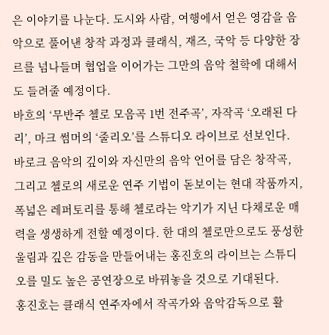은 이야기를 나눈다. 도시와 사람, 여행에서 얻은 영감을 음악으로 풀어낸 창작 과정과 클래식, 재즈, 국악 등 다양한 장르를 넘나들며 협업을 이어가는 그만의 음악 철학에 대해서도 들려줄 예정이다.
바흐의 ‘무반주 첼로 모음곡 1번 전주곡’, 자작곡 ‘오래된 다리’, 마크 썸머의 ‘줄리오’를 스튜디오 라이브로 선보인다. 바로크 음악의 깊이와 자신만의 음악 언어를 담은 창작곡, 그리고 첼로의 새로운 연주 기법이 돋보이는 현대 작품까지, 폭넓은 레퍼토리를 통해 첼로라는 악기가 지닌 다채로운 매력을 생생하게 전할 예정이다. 한 대의 첼로만으로도 풍성한 울림과 깊은 감동을 만들어내는 홍진호의 라이브는 스튜디오를 밀도 높은 공연장으로 바꿔놓을 것으로 기대된다.
홍진호는 클래식 연주자에서 작곡가와 음악감독으로 활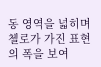동 영역을 넓히며 첼로가 가진 표현의 폭을 보여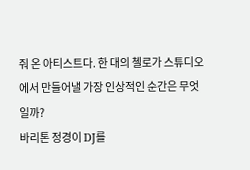줘 온 아티스트다. 한 대의 첼로가 스튜디오에서 만들어낼 가장 인상적인 순간은 무엇일까?
바리톤 정경이 DJ를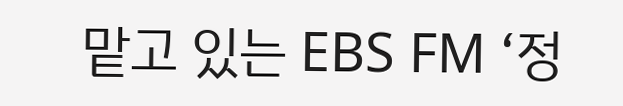맡고 있는 EBS FM ‘정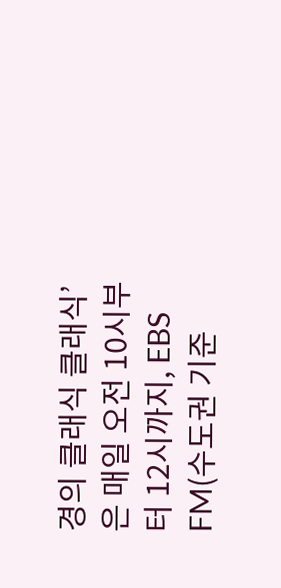경의 클래식 클래식’은 매일 오전 10시부터 12시까지, EBS FM(수도권 기준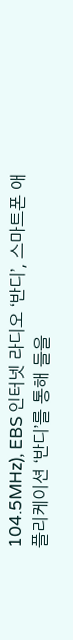104.5MHz), EBS 인터넷 라디오 ‘반디’, 스마트폰 애플리케이션 ‘반디’를 통해 들을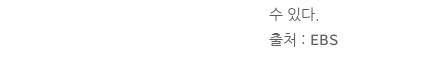수 있다.
출처 : EBS